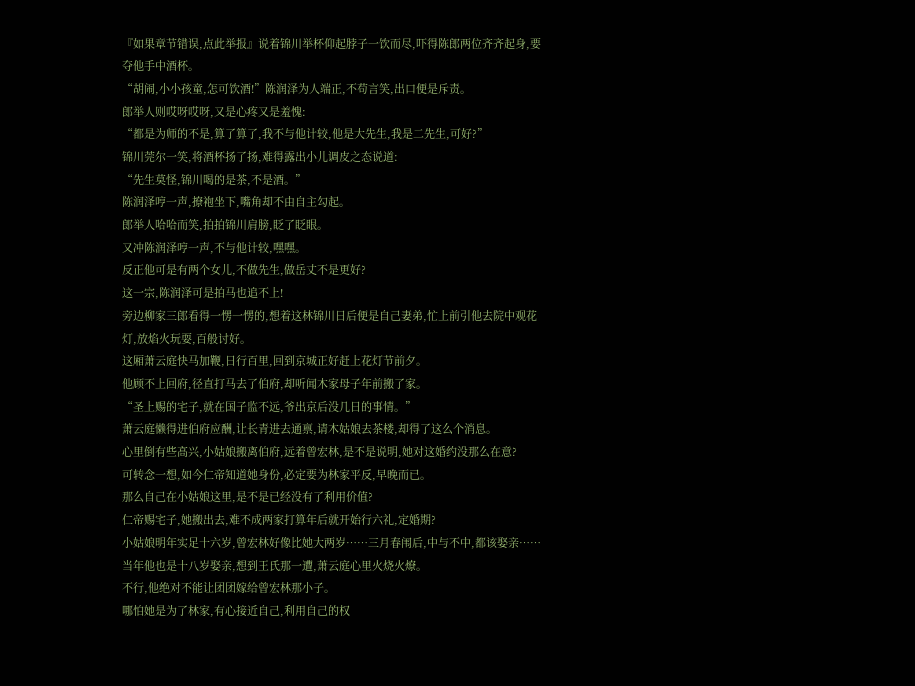『如果章节错误,点此举报』说着锦川举杯仰起脖子一饮而尽,吓得陈郎两位齐齐起身,要夺他手中酒杯。
“胡闹,小小孩童,怎可饮酒!”陈润泽为人端正,不苟言笑,出口便是斥责。
郎举人则哎呀哎呀,又是心疼又是羞愧:
“都是为师的不是,算了算了,我不与他计较,他是大先生,我是二先生,可好?”
锦川莞尔一笑,将酒杯扬了扬,难得露出小儿调皮之态说道:
“先生莫怪,锦川喝的是茶,不是酒。”
陈润泽哼一声,撩袍坐下,嘴角却不由自主勾起。
郎举人哈哈而笑,拍拍锦川肩膀,眨了眨眼。
又冲陈润泽哼一声,不与他计较,嘿嘿。
反正他可是有两个女儿,不做先生,做岳丈不是更好?
这一宗,陈润泽可是拍马也追不上!
旁边柳家三郎看得一愣一愣的,想着这林锦川日后便是自己妻弟,忙上前引他去院中观花灯,放焰火玩耍,百般讨好。
这厢萧云庭快马加鞭,日行百里,回到京城正好赶上花灯节前夕。
他顾不上回府,径直打马去了伯府,却听闻木家母子年前搬了家。
“圣上赐的宅子,就在国子监不远,爷出京后没几日的事情。”
萧云庭懒得进伯府应酬,让长青进去通禀,请木姑娘去茶楼,却得了这么个消息。
心里倒有些高兴,小姑娘搬离伯府,远着曾宏林,是不是说明,她对这婚约没那么在意?
可转念一想,如今仁帝知道她身份,必定要为林家平反,早晚而已。
那么自己在小姑娘这里,是不是已经没有了利用价值?
仁帝赐宅子,她搬出去,难不成两家打算年后就开始行六礼,定婚期?
小姑娘明年实足十六岁,曾宏林好像比她大两岁……三月春闱后,中与不中,都该娶亲……
当年他也是十八岁娶亲,想到王氏那一遭,萧云庭心里火烧火燎。
不行,他绝对不能让团团嫁给曾宏林那小子。
哪怕她是为了林家,有心接近自己,利用自己的权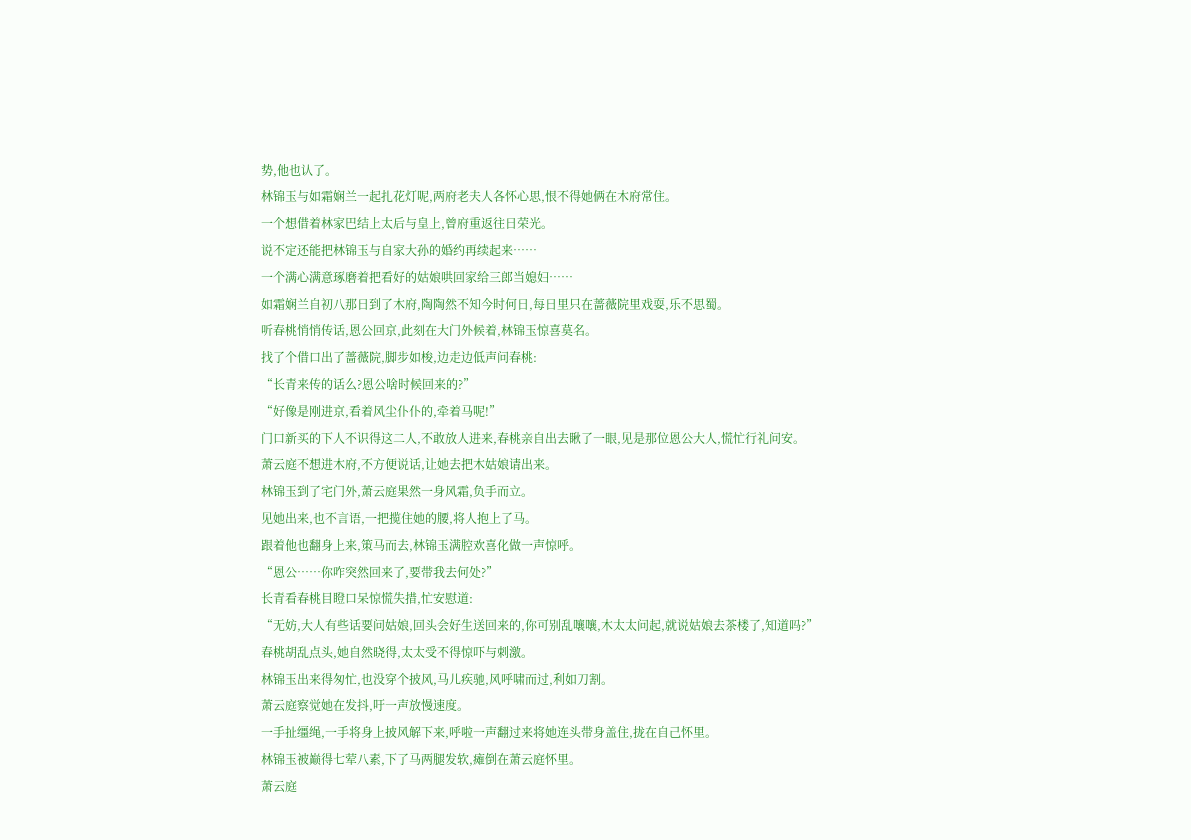势,他也认了。
林锦玉与如霜娴兰一起扎花灯呢,两府老夫人各怀心思,恨不得她俩在木府常住。
一个想借着林家巴结上太后与皇上,曾府重返往日荣光。
说不定还能把林锦玉与自家大孙的婚约再续起来……
一个满心满意琢磨着把看好的姑娘哄回家给三郎当媳妇……
如霜娴兰自初八那日到了木府,陶陶然不知今时何日,每日里只在蔷薇院里戏耍,乐不思蜀。
听春桃悄悄传话,恩公回京,此刻在大门外候着,林锦玉惊喜莫名。
找了个借口出了蔷薇院,脚步如梭,边走边低声问春桃:
“长青来传的话么?恩公啥时候回来的?”
“好像是刚进京,看着风尘仆仆的,牵着马呢!”
门口新买的下人不识得这二人,不敢放人进来,春桃亲自出去瞅了一眼,见是那位恩公大人,慌忙行礼问安。
萧云庭不想进木府,不方便说话,让她去把木姑娘请出来。
林锦玉到了宅门外,萧云庭果然一身风霜,负手而立。
见她出来,也不言语,一把揽住她的腰,将人抱上了马。
跟着他也翻身上来,策马而去,林锦玉满腔欢喜化做一声惊呼。
“恩公……你咋突然回来了,要带我去何处?”
长青看春桃目瞪口呆惊慌失措,忙安慰道:
“无妨,大人有些话要问姑娘,回头会好生送回来的,你可别乱嚷嚷,木太太问起,就说姑娘去茶楼了,知道吗?”
春桃胡乱点头,她自然晓得,太太受不得惊吓与刺激。
林锦玉出来得匆忙,也没穿个披风,马儿疾驰,风呼啸而过,利如刀割。
萧云庭察觉她在发抖,吁一声放慢速度。
一手扯缰绳,一手将身上披风解下来,呼啦一声翻过来将她连头带身盖住,拢在自己怀里。
林锦玉被巅得七荤八素,下了马两腿发软,瘫倒在萧云庭怀里。
萧云庭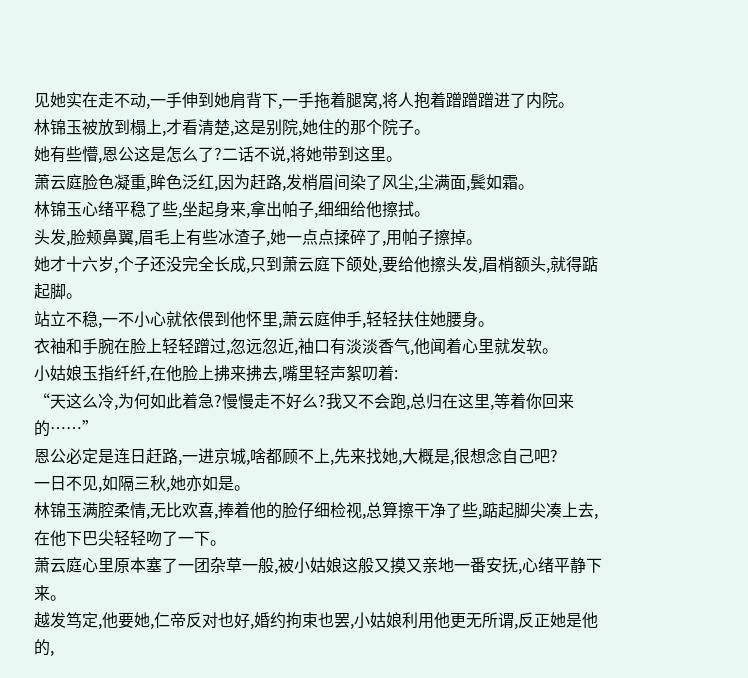见她实在走不动,一手伸到她肩背下,一手拖着腿窝,将人抱着蹭蹭蹭进了内院。
林锦玉被放到榻上,才看清楚,这是别院,她住的那个院子。
她有些懵,恩公这是怎么了?二话不说,将她带到这里。
萧云庭脸色凝重,眸色泛红,因为赶路,发梢眉间染了风尘,尘满面,鬓如霜。
林锦玉心绪平稳了些,坐起身来,拿出帕子,细细给他擦拭。
头发,脸颊鼻翼,眉毛上有些冰渣子,她一点点揉碎了,用帕子擦掉。
她才十六岁,个子还没完全长成,只到萧云庭下颌处,要给他擦头发,眉梢额头,就得踮起脚。
站立不稳,一不小心就依偎到他怀里,萧云庭伸手,轻轻扶住她腰身。
衣袖和手腕在脸上轻轻蹭过,忽远忽近,袖口有淡淡香气,他闻着心里就发软。
小姑娘玉指纤纤,在他脸上拂来拂去,嘴里轻声絮叨着:
“天这么冷,为何如此着急?慢慢走不好么?我又不会跑,总归在这里,等着你回来的……”
恩公必定是连日赶路,一进京城,啥都顾不上,先来找她,大概是,很想念自己吧?
一日不见,如隔三秋,她亦如是。
林锦玉满腔柔情,无比欢喜,捧着他的脸仔细检视,总算擦干净了些,踮起脚尖凑上去,在他下巴尖轻轻吻了一下。
萧云庭心里原本塞了一团杂草一般,被小姑娘这般又摸又亲地一番安抚,心绪平静下来。
越发笃定,他要她,仁帝反对也好,婚约拘束也罢,小姑娘利用他更无所谓,反正她是他的,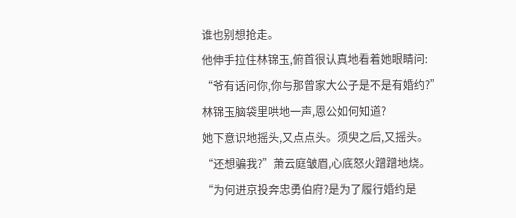谁也别想抢走。
他伸手拉住林锦玉,俯首很认真地看着她眼睛问:
“爷有话问你,你与那曾家大公子是不是有婚约?”
林锦玉脑袋里哄地一声,恩公如何知道?
她下意识地摇头,又点点头。须臾之后,又摇头。
“还想骗我?”萧云庭皱眉,心底怒火蹭蹭地烧。
“为何进京投奔忠勇伯府?是为了履行婚约是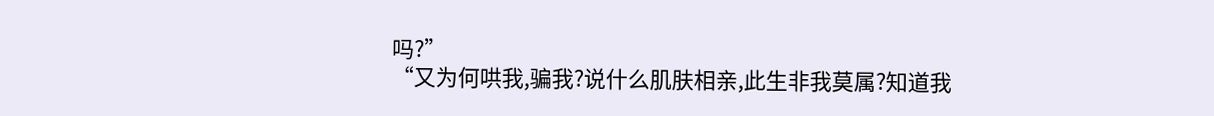吗?”
“又为何哄我,骗我?说什么肌肤相亲,此生非我莫属?知道我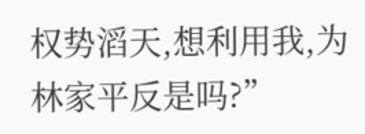权势滔天,想利用我,为林家平反是吗?”